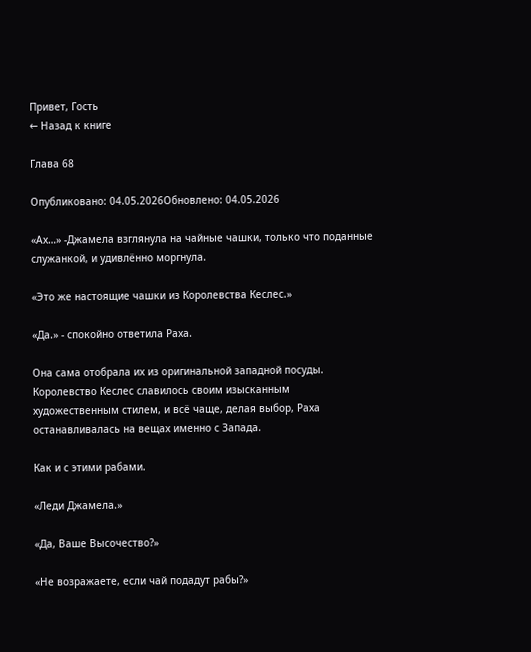Привет, Гость
← Назад к книге

Глава 68

Опубликовано: 04.05.2026Обновлено: 04.05.2026

«Ах…» -Джамела взглянула на чайные чашки, только что поданные служанкой, и удивлённо моргнула.

«Это же настоящие чашки из Королевства Кеслес.»

«Да.» - спокойно ответила Раха.

Она сама отобрала их из оригинальной западной посуды. Королевство Кеслес славилось своим изысканным художественным стилем, и всё чаще, делая выбор, Раха останавливалась на вещах именно с Запада.

Как и с этими рабами.

«Леди Джамела.»

«Да, Ваше Высочество?»

«Не возражаете, если чай подадут рабы?»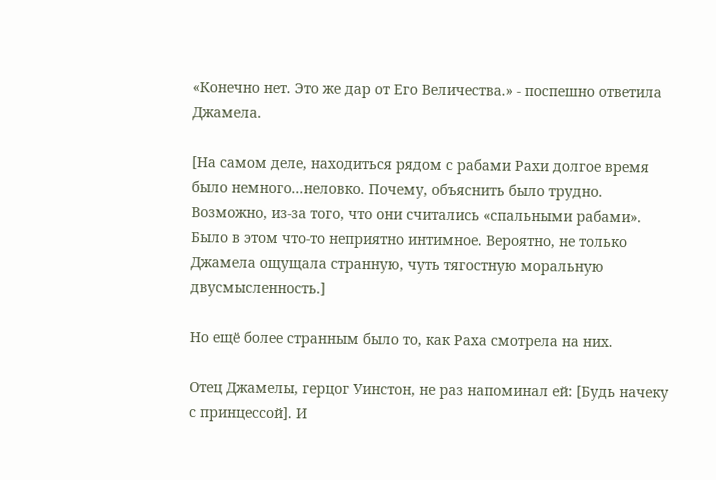«Конечно нет. Это же дар от Его Величества.» - поспешно ответила Джамела.

[На самом деле, находиться рядом с рабами Рахи долгое время было немного...неловко. Почему, объяснить было трудно. Возможно, из-за того, что они считались «спальными рабами». Было в этом что-то неприятно интимное. Вероятно, не только Джамела ощущала странную, чуть тягостную моральную двусмысленность.]

Но ещё более странным было то, как Раха смотрела на них.

Отец Джамелы, герцог Уинстон, не раз напоминал ей: [Будь начеку с принцессой]. И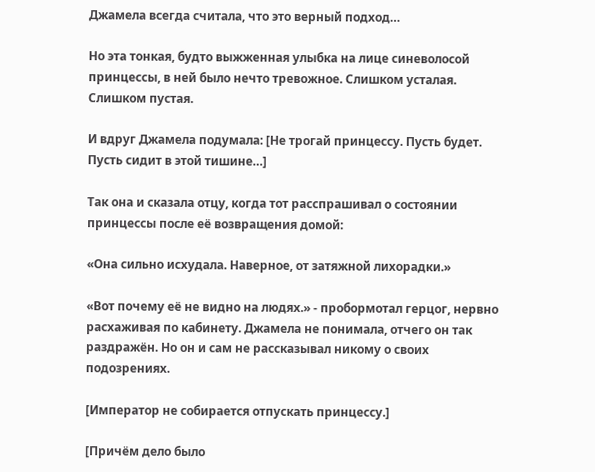Джамела всегда считала, что это верный подход…

Но эта тонкая, будто выжженная улыбка на лице синеволосой принцессы, в ней было нечто тревожное. Слишком усталая. Слишком пустая.

И вдруг Джамела подумала: [Не трогай принцессу. Пусть будет. Пусть сидит в этой тишине…]

Так она и сказала отцу, когда тот расспрашивал о состоянии принцессы после её возвращения домой:

«Она сильно исхудала. Наверное, от затяжной лихорадки.»

«Вот почему её не видно на людях.» - пробормотал герцог, нервно расхаживая по кабинету. Джамела не понимала, отчего он так раздражён. Но он и сам не рассказывал никому о своих подозрениях.

[Император не собирается отпускать принцессу.]

[Причём дело было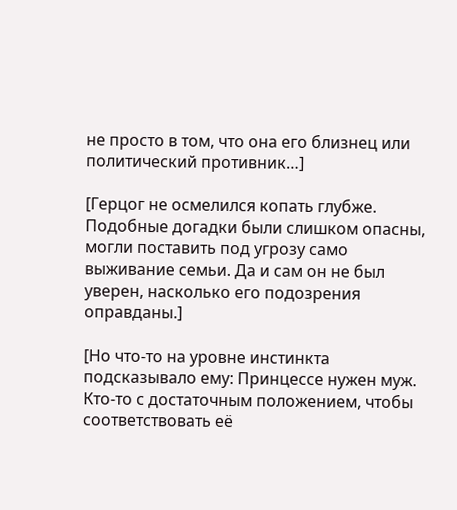не просто в том, что она его близнец или политический противник…]

[Герцог не осмелился копать глубже. Подобные догадки были слишком опасны, могли поставить под угрозу само выживание семьи. Да и сам он не был уверен, насколько его подозрения оправданы.]

[Но что-то на уровне инстинкта подсказывало ему: Принцессе нужен муж. Кто-то с достаточным положением, чтобы соответствовать её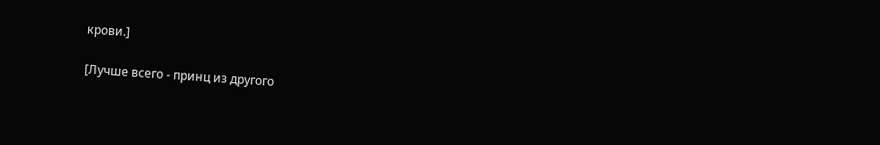крови.]

[Лучше всего - принц из другого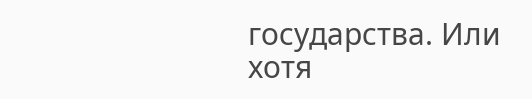государства. Или хотя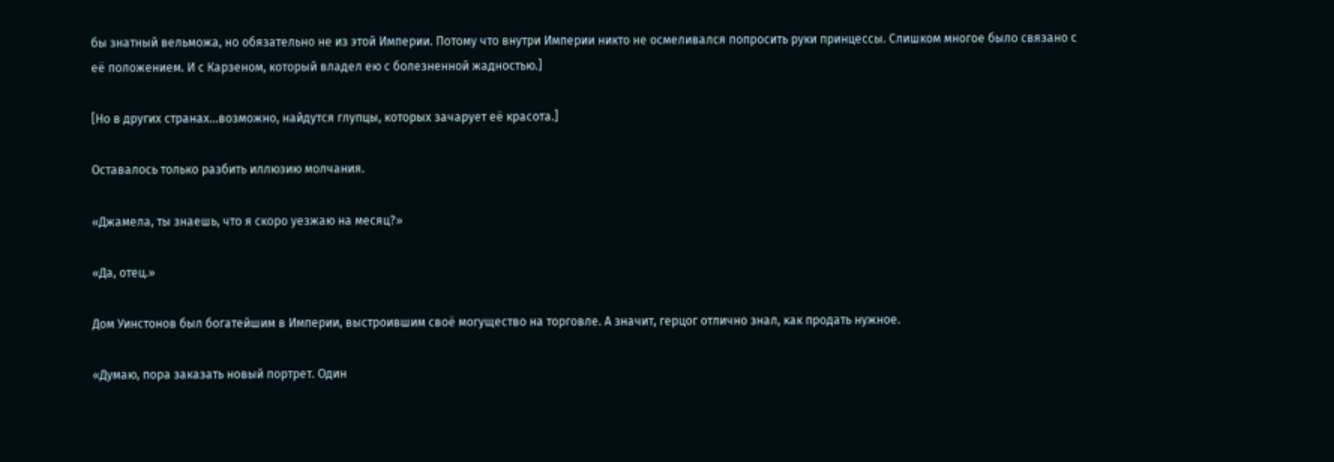бы знатный вельможа, но обязательно не из этой Империи. Потому что внутри Империи никто не осмеливался попросить руки принцессы. Слишком многое было связано с её положением. И с Карзеном, который владел ею с болезненной жадностью.]

[Но в других странах…возможно, найдутся глупцы, которых зачарует её красота.]

Оставалось только разбить иллюзию молчания.

«Джамела, ты знаешь, что я скоро уезжаю на месяц?»

«Да, отец.»

Дом Уинстонов был богатейшим в Империи, выстроившим своё могущество на торговле. А значит, герцог отлично знал, как продать нужное.

«Думаю, пора заказать новый портрет. Один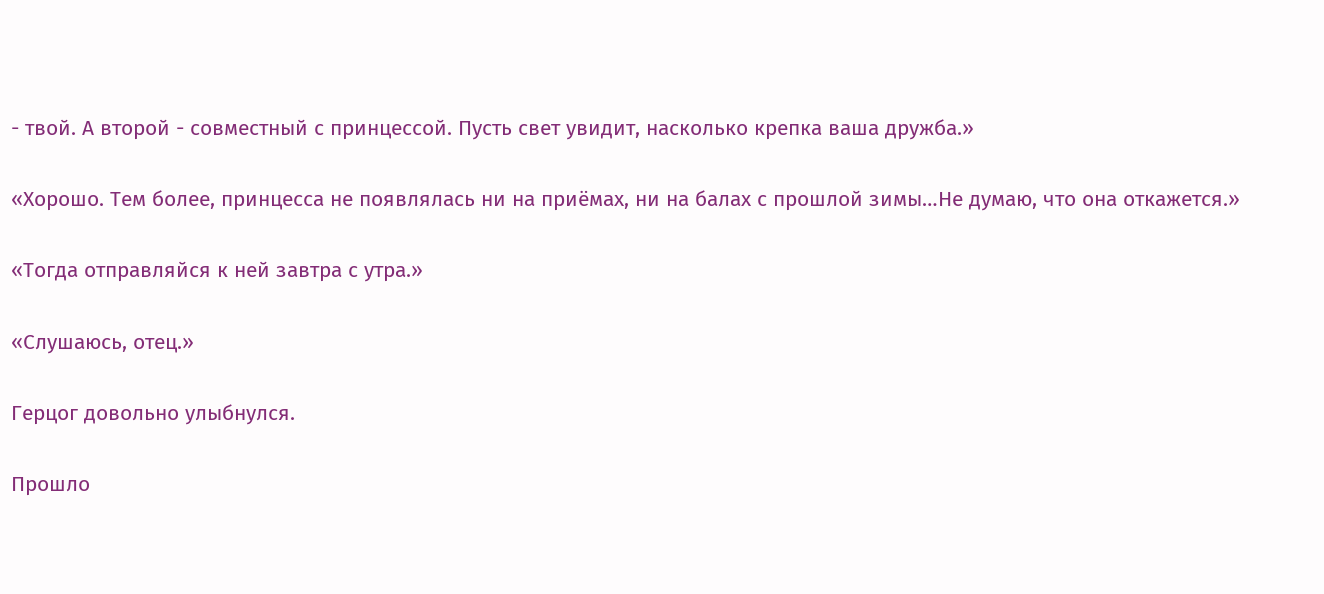- твой. А второй - совместный с принцессой. Пусть свет увидит, насколько крепка ваша дружба.»

«Хорошо. Тем более, принцесса не появлялась ни на приёмах, ни на балах с прошлой зимы…Не думаю, что она откажется.»

«Тогда отправляйся к ней завтра с утра.»

«Слушаюсь, отец.»

Герцог довольно улыбнулся.

Прошло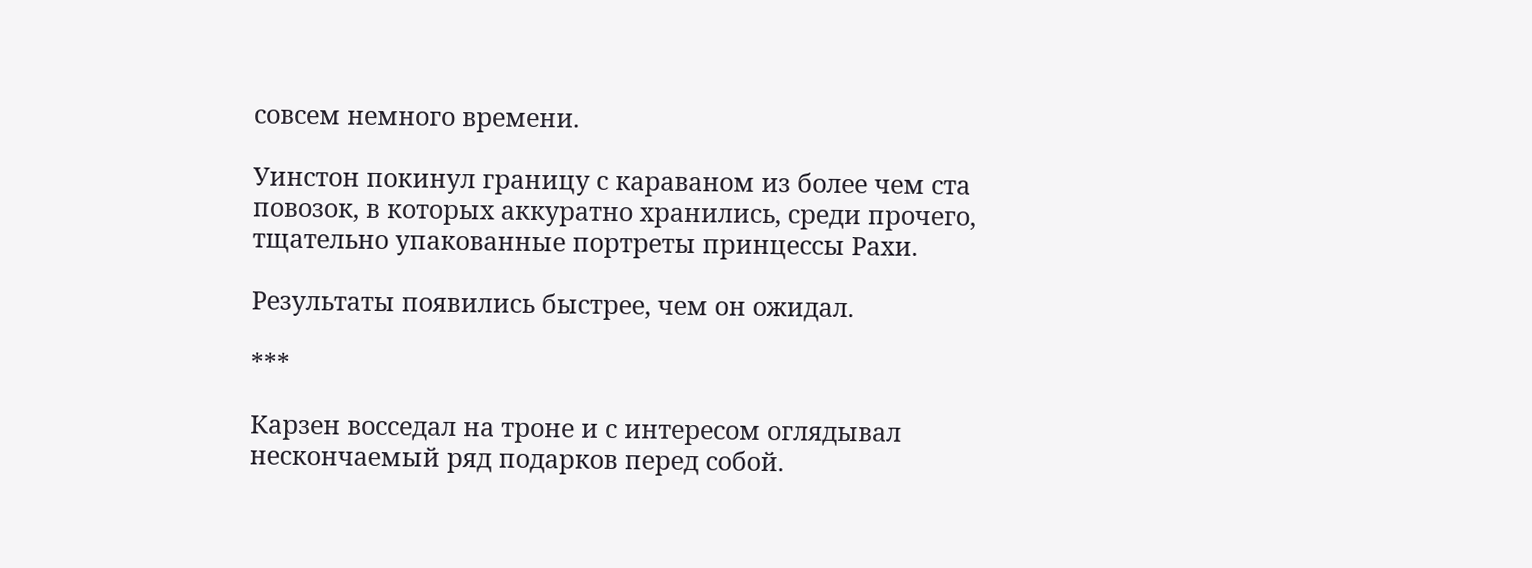совсем немного времени.

Уинстон покинул границу с караваном из более чем ста повозок, в которых аккуратно хранились, среди прочего, тщательно упакованные портреты принцессы Рахи.

Результаты появились быстрее, чем он ожидал.

***

Карзен восседал на троне и с интересом оглядывал нескончаемый ряд подарков перед собой.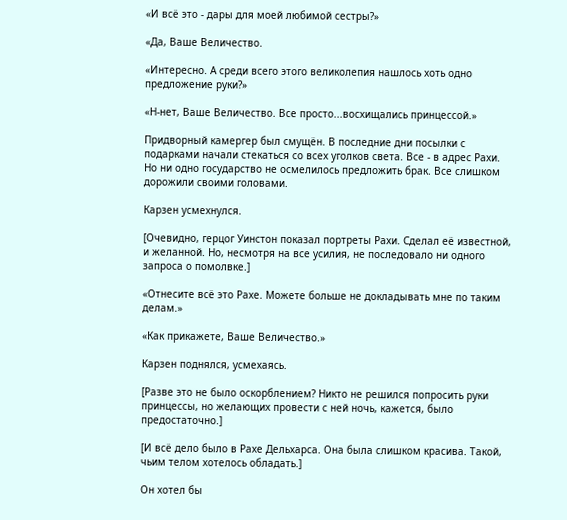«И всё это - дары для моей любимой сестры?»

«Да, Ваше Величество.

«Интересно. А среди всего этого великолепия нашлось хоть одно предложение руки?»

«Н-нет, Ваше Величество. Все просто...восхищались принцессой.»

Придворный камергер был смущён. В последние дни посылки с подарками начали стекаться со всех уголков света. Все - в адрес Рахи. Но ни одно государство не осмелилось предложить брак. Все слишком дорожили своими головами.

Карзен усмехнулся.

[Очевидно, герцог Уинстон показал портреты Рахи. Сделал её известной, и желанной. Но, несмотря на все усилия, не последовало ни одного запроса о помолвке.]

«Отнесите всё это Рахе. Можете больше не докладывать мне по таким делам.»

«Как прикажете, Ваше Величество.»

Карзен поднялся, усмехаясь.

[Разве это не было оскорблением? Никто не решился попросить руки принцессы, но желающих провести с ней ночь, кажется, было предостаточно.]

[И всё дело было в Рахе Дельхарса. Она была слишком красива. Такой, чьим телом хотелось обладать.]

Он хотел бы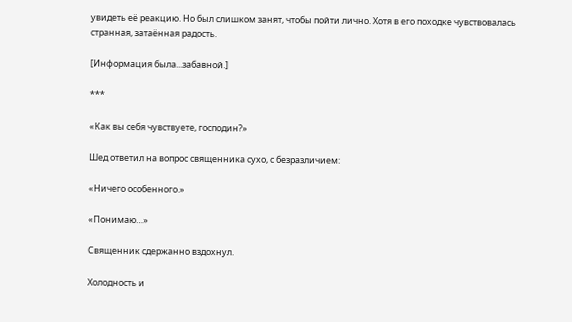увидеть её реакцию. Но был слишком занят, чтобы пойти лично. Хотя в его походке чувствовалась странная, затаённая радость.

[Информация была...забавной.]

***

«Как вы себя чувствуете, господин?»

Шед ответил на вопрос священника сухо, с безразличием:

«Ничего особенного.»

«Понимаю…»

Священник сдержанно вздохнул.

Холодность и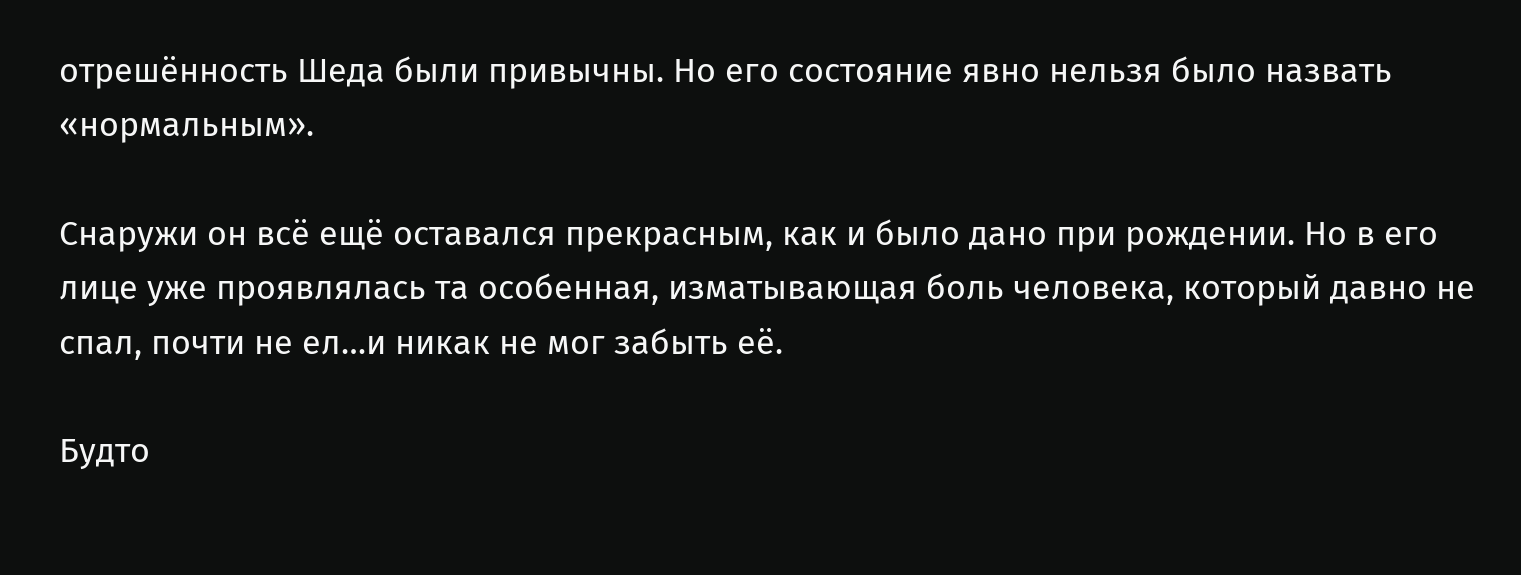отрешённость Шеда были привычны. Но его состояние явно нельзя было назвать «нормальным».

Снаружи он всё ещё оставался прекрасным, как и было дано при рождении. Но в его лице уже проявлялась та особенная, изматывающая боль человека, который давно не спал, почти не ел…и никак не мог забыть её.

Будто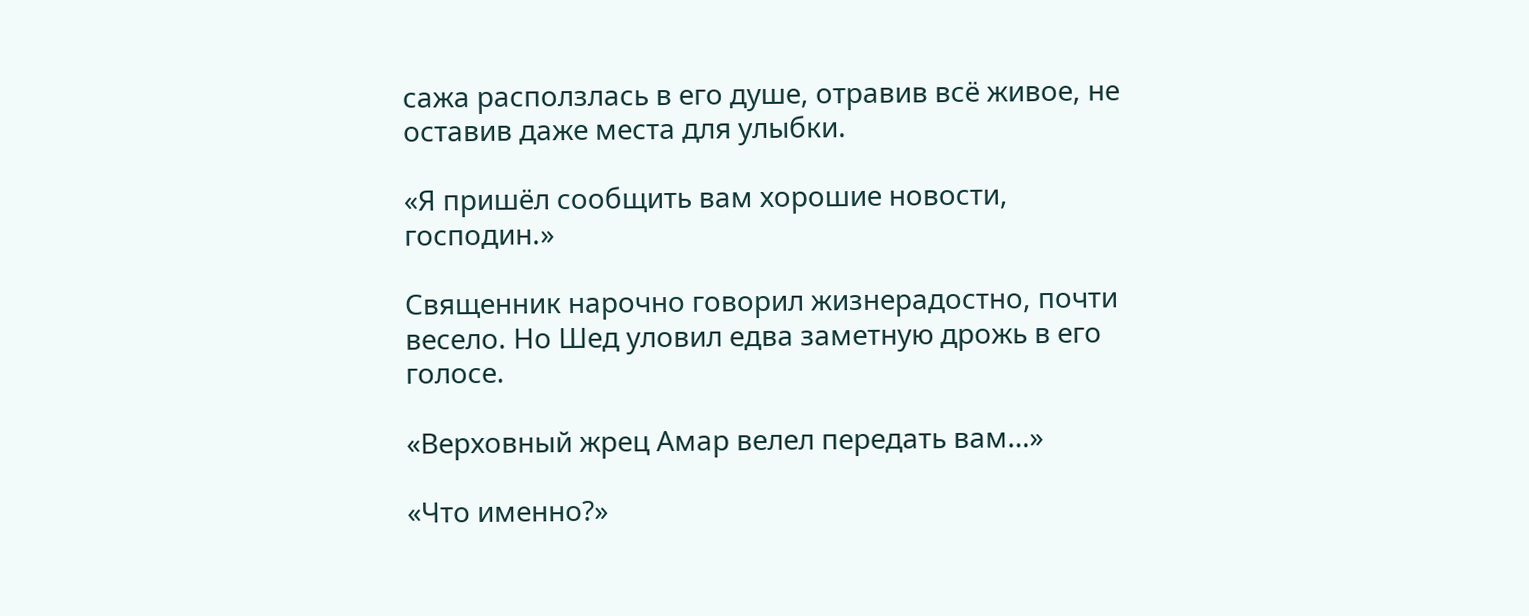сажа расползлась в его душе, отравив всё живое, не оставив даже места для улыбки.

«Я пришёл сообщить вам хорошие новости, господин.»

Священник нарочно говорил жизнерадостно, почти весело. Но Шед уловил едва заметную дрожь в его голосе.

«Верховный жрец Амар велел передать вам…»

«Что именно?»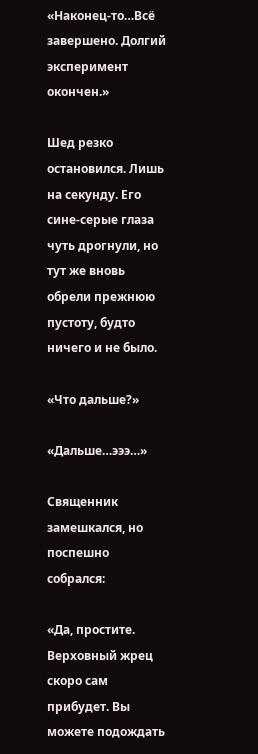«Наконец-то…Всё завершено. Долгий эксперимент окончен.»

Шед резко остановился. Лишь на секунду. Его сине-серые глаза чуть дрогнули, но тут же вновь обрели прежнюю пустоту, будто ничего и не было.

«Что дальше?»

«Дальше…эээ…»

Священник замешкался, но поспешно собрался:

«Да, простите. Верховный жрец скоро сам прибудет. Вы можете подождать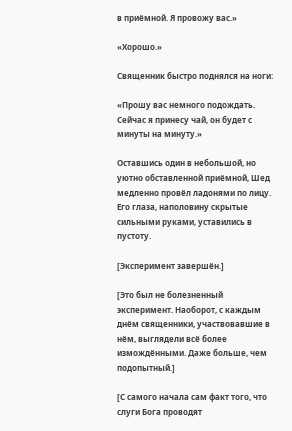в приёмной. Я провожу вас.»

«Хорошо.»

Священник быстро поднялся на ноги:

«Прошу вас немного подождать. Сейчас я принесу чай, он будет с минуты на минуту.»

Оставшись один в небольшой, но уютно обставленной приёмной, Шед медленно провёл ладонями по лицу. Его глаза, наполовину скрытые сильными руками, уставились в пустоту.

[Эксперимент завершён.]

[Это был не болезненный эксперимент. Наоборот, с каждым днём священники, участвовавшие в нём, выглядели всё более измождёнными. Даже больше, чем подопытный.]

[С самого начала сам факт того, что слуги Бога проводят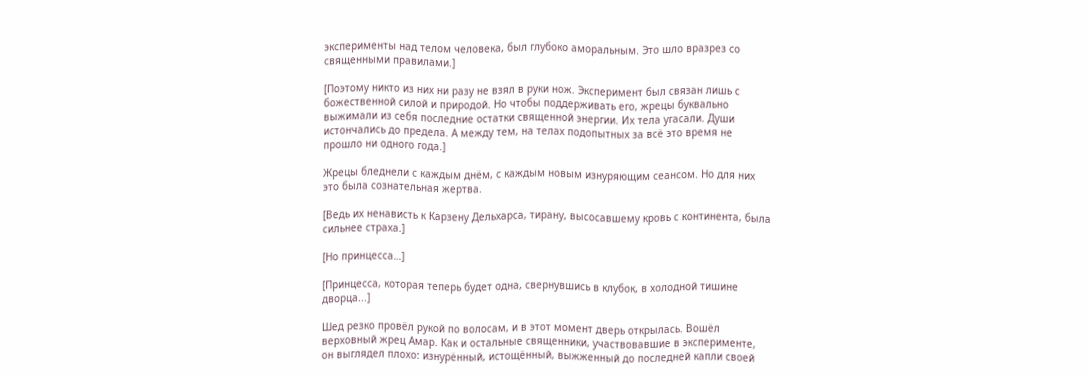эксперименты над телом человека, был глубоко аморальным. Это шло вразрез со священными правилами.]

[Поэтому никто из них ни разу не взял в руки нож. Эксперимент был связан лишь с божественной силой и природой. Но чтобы поддерживать его, жрецы буквально выжимали из себя последние остатки священной энергии. Их тела угасали. Души истончались до предела. А между тем, на телах подопытных за всё это время не прошло ни одного года.]

Жрецы бледнели с каждым днём, с каждым новым изнуряющим сеансом. Но для них это была сознательная жертва.

[Ведь их ненависть к Карзену Дельхарса, тирану, высосавшему кровь с континента, была сильнее страха.]

[Но принцесса…]

[Принцесса, которая теперь будет одна, свернувшись в клубок, в холодной тишине дворца...]

Шед резко провёл рукой по волосам, и в этот момент дверь открылась. Вошёл верховный жрец Амар. Как и остальные священники, участвовавшие в эксперименте, он выглядел плохо: изнурённый, истощённый, выжженный до последней капли своей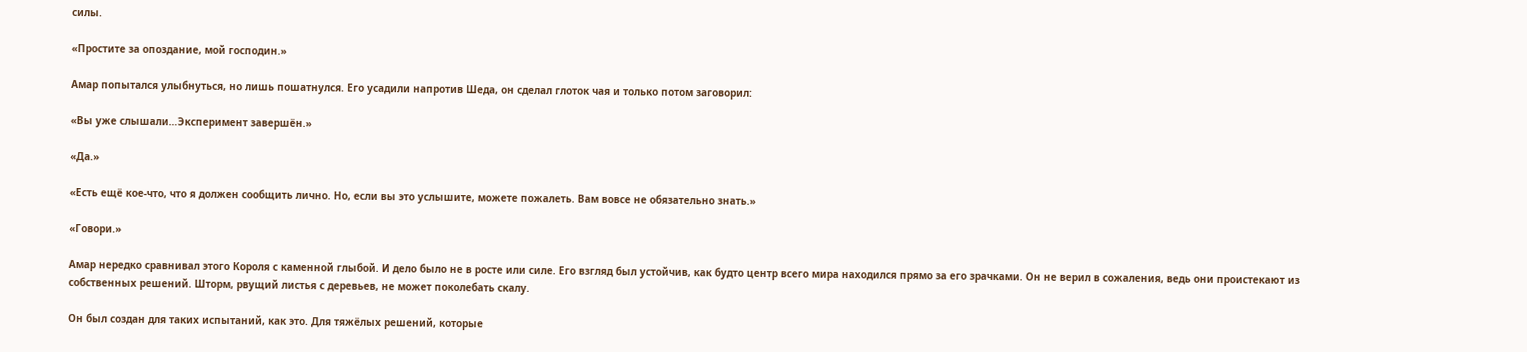силы.

«Простите за опоздание, мой господин.»

Амар попытался улыбнуться, но лишь пошатнулся. Его усадили напротив Шеда, он сделал глоток чая и только потом заговорил:

«Вы уже слышали…Эксперимент завершён.»

«Да.»

«Есть ещё кое-что, что я должен сообщить лично. Но, если вы это услышите, можете пожалеть. Вам вовсе не обязательно знать.»

«Говори.»

Амар нередко сравнивал этого Короля с каменной глыбой. И дело было не в росте или силе. Его взгляд был устойчив, как будто центр всего мира находился прямо за его зрачками. Он не верил в сожаления, ведь они проистекают из собственных решений. Шторм, рвущий листья с деревьев, не может поколебать скалу.

Он был создан для таких испытаний, как это. Для тяжёлых решений, которые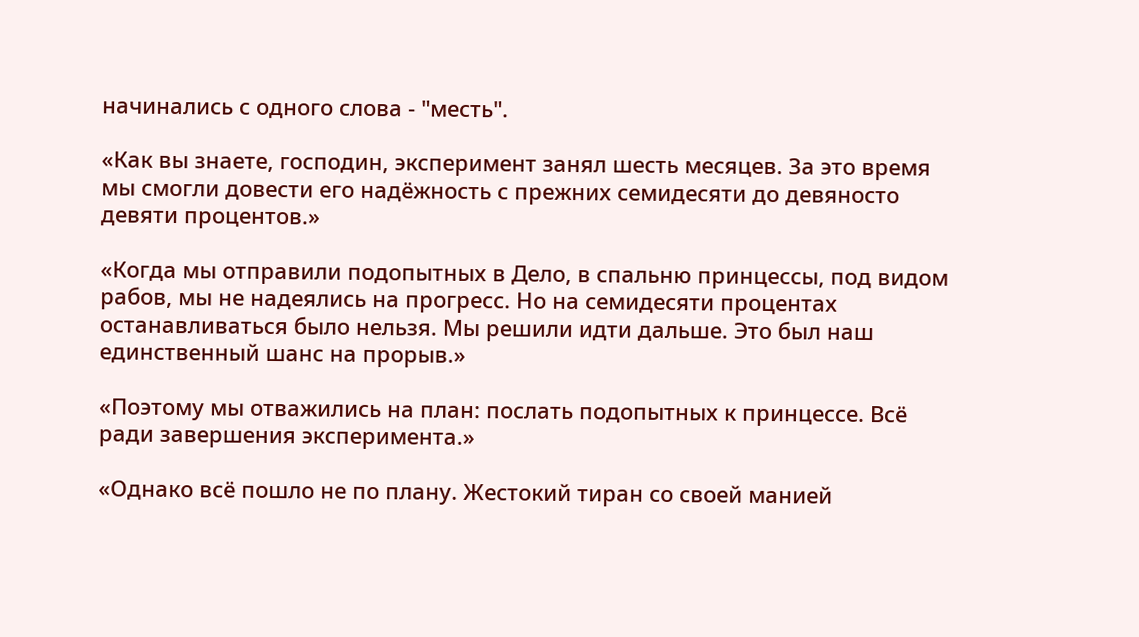начинались с одного слова - "месть".

«Как вы знаете, господин, эксперимент занял шесть месяцев. За это время мы смогли довести его надёжность с прежних семидесяти до девяносто девяти процентов.»

«Когда мы отправили подопытных в Дело, в спальню принцессы, под видом рабов, мы не надеялись на прогресс. Но на семидесяти процентах останавливаться было нельзя. Мы решили идти дальше. Это был наш единственный шанс на прорыв.»

«Поэтому мы отважились на план: послать подопытных к принцессе. Всё ради завершения эксперимента.»

«Однако всё пошло не по плану. Жестокий тиран со своей манией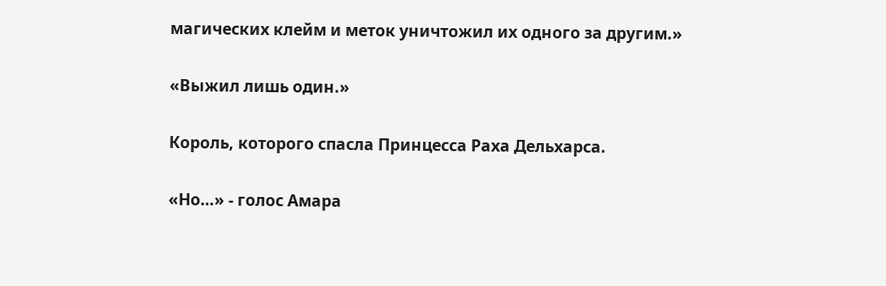магических клейм и меток уничтожил их одного за другим.»

«Выжил лишь один.»

Король, которого спасла Принцесса Раха Дельхарса.

«Но…» - голос Амара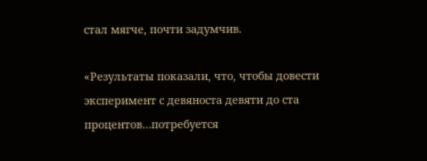стал мягче, почти задумчив.

«Результаты показали, что, чтобы довести эксперимент с девяноста девяти до ста процентов…потребуется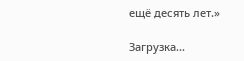ещё десять лет.»

Загрузка...